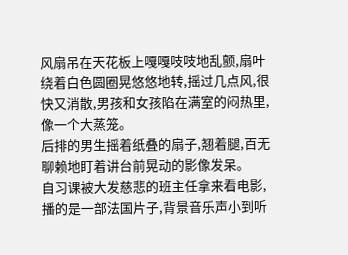风扇吊在天花板上嘎嘎吱吱地乱颤,扇叶绕着白色圆圈晃悠悠地转,摇过几点风,很快又消散,男孩和女孩陷在满室的闷热里,像一个大蒸笼。
后排的男生摇着纸叠的扇子,翘着腿,百无聊赖地盯着讲台前晃动的影像发呆。
自习课被大发慈悲的班主任拿来看电影,播的是一部法国片子,背景音乐声小到听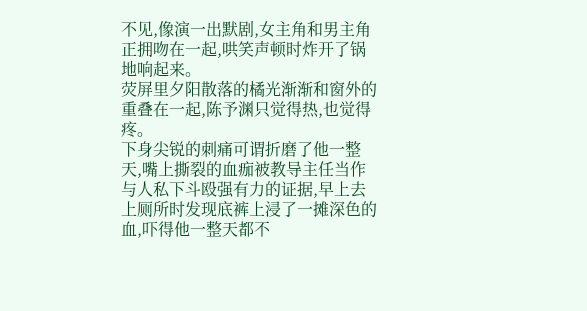不见,像演一出默剧,女主角和男主角正拥吻在一起,哄笑声顿时炸开了锅地响起来。
荧屏里夕阳散落的橘光渐渐和窗外的重叠在一起,陈予渊只觉得热,也觉得疼。
下身尖锐的刺痛可谓折磨了他一整天,嘴上撕裂的血痂被教导主任当作与人私下斗殴强有力的证据,早上去上厕所时发现底裤上浸了一摊深色的血,吓得他一整天都不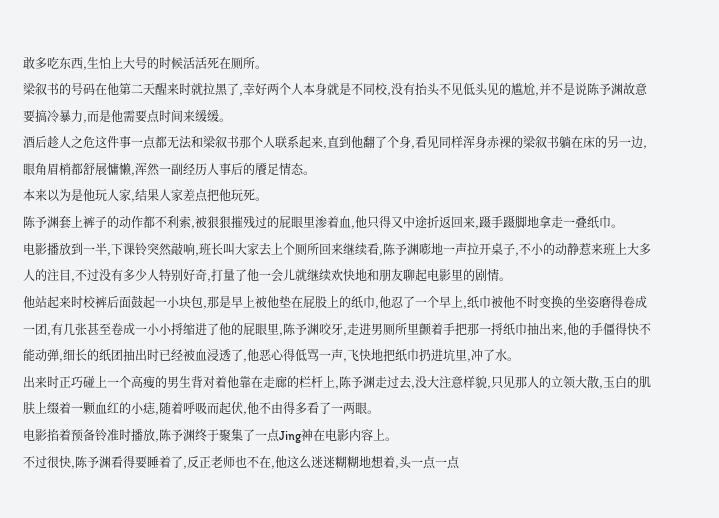敢多吃东西,生怕上大号的时候活活死在厕所。
梁叙书的号码在他第二天醒来时就拉黑了,幸好两个人本身就是不同校,没有抬头不见低头见的尴尬,并不是说陈予渊故意要搞冷暴力,而是他需要点时间来缓缓。
酒后趁人之危这件事一点都无法和梁叙书那个人联系起来,直到他翻了个身,看见同样浑身赤裸的梁叙书躺在床的另一边,眼角眉梢都舒展慵懒,浑然一副经历人事后的餍足情态。
本来以为是他玩人家,结果人家差点把他玩死。
陈予渊套上裤子的动作都不利索,被狠狠摧残过的屁眼里渗着血,他只得又中途折返回来,蹑手蹑脚地拿走一叠纸巾。
电影播放到一半,下课铃突然敲响,班长叫大家去上个厕所回来继续看,陈予渊嘭地一声拉开桌子,不小的动静惹来班上大多人的注目,不过没有多少人特别好奇,打量了他一会儿就继续欢快地和朋友聊起电影里的剧情。
他站起来时校裤后面鼓起一小块包,那是早上被他垫在屁股上的纸巾,他忍了一个早上,纸巾被他不时变换的坐姿磨得卷成一团,有几张甚至卷成一小小捋缩进了他的屁眼里,陈予渊咬牙,走进男厕所里颤着手把那一捋纸巾抽出来,他的手僵得快不能动弹,细长的纸团抽出时已经被血浸透了,他恶心得低骂一声,飞快地把纸巾扔进坑里,冲了水。
出来时正巧碰上一个高瘦的男生背对着他靠在走廊的栏杆上,陈予渊走过去,没大注意样貌,只见那人的立领大散,玉白的肌肤上缀着一颗血红的小痣,随着呼吸而起伏,他不由得多看了一两眼。
电影掐着预备铃准时播放,陈予渊终于聚集了一点Jing神在电影内容上。
不过很快,陈予渊看得要睡着了,反正老师也不在,他这么迷迷糊糊地想着,头一点一点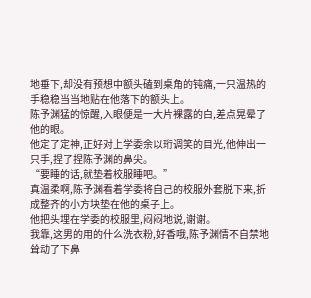地垂下,却没有预想中额头磕到桌角的钝痛,一只温热的手稳稳当当地贴在他落下的额头上。
陈予渊猛的惊醒,入眼便是一大片裸露的白,差点晃晕了他的眼。
他定了定神,正好对上学委余以珩调笑的目光,他伸出一只手,捏了捏陈予渊的鼻尖。
“要睡的话,就垫着校服睡吧。”
真温柔啊,陈予渊看着学委将自己的校服外套脱下来,折成整齐的小方块垫在他的桌子上。
他把头埋在学委的校服里,闷闷地说,谢谢。
我靠,这男的用的什么洗衣粉,好香哦,陈予渊情不自禁地耸动了下鼻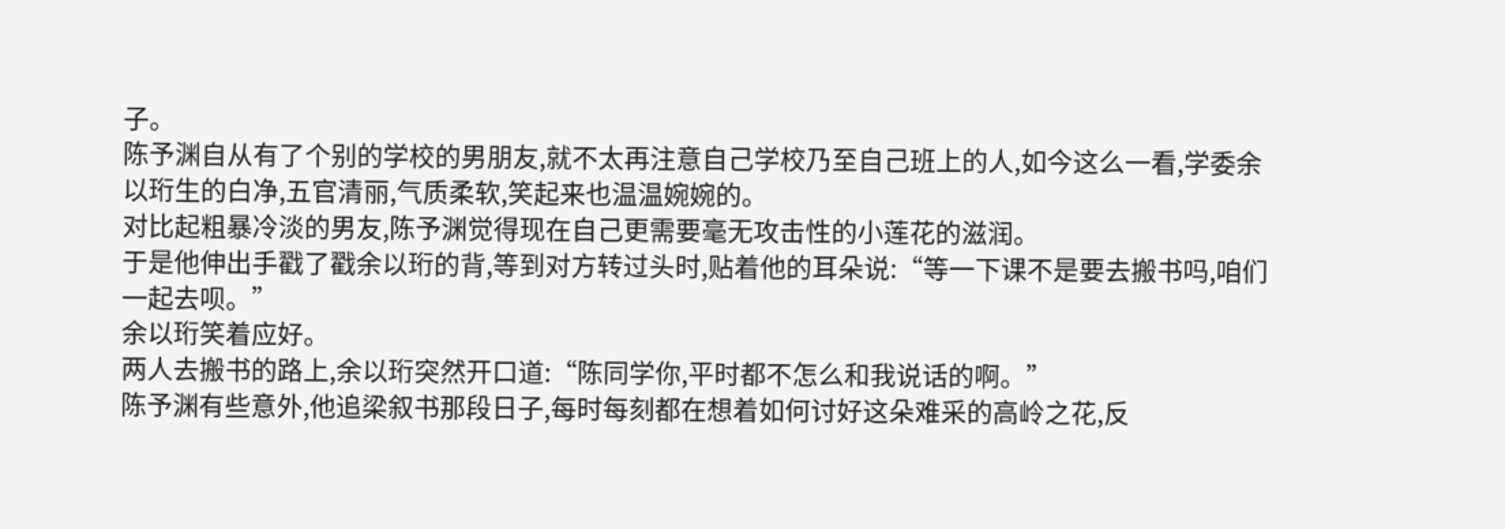子。
陈予渊自从有了个别的学校的男朋友,就不太再注意自己学校乃至自己班上的人,如今这么一看,学委余以珩生的白净,五官清丽,气质柔软,笑起来也温温婉婉的。
对比起粗暴冷淡的男友,陈予渊觉得现在自己更需要毫无攻击性的小莲花的滋润。
于是他伸出手戳了戳余以珩的背,等到对方转过头时,贴着他的耳朵说:“等一下课不是要去搬书吗,咱们一起去呗。”
余以珩笑着应好。
两人去搬书的路上,余以珩突然开口道:“陈同学你,平时都不怎么和我说话的啊。”
陈予渊有些意外,他追梁叙书那段日子,每时每刻都在想着如何讨好这朵难采的高岭之花,反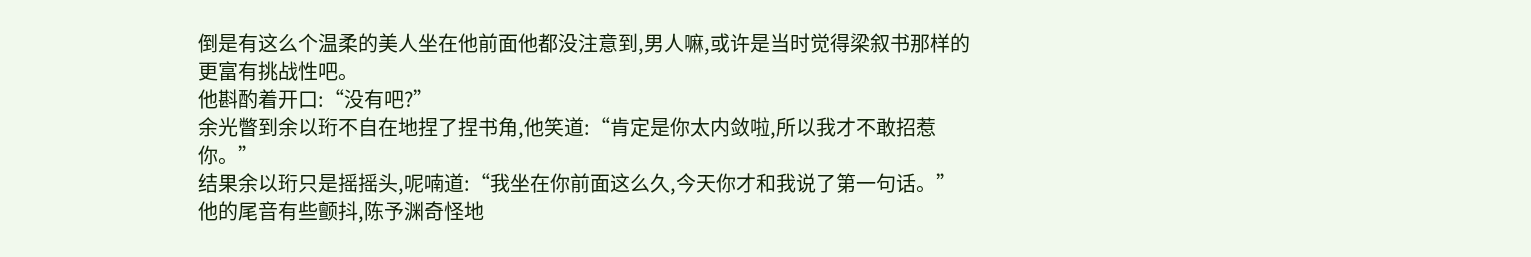倒是有这么个温柔的美人坐在他前面他都没注意到,男人嘛,或许是当时觉得梁叙书那样的更富有挑战性吧。
他斟酌着开口:“没有吧?”
余光瞥到余以珩不自在地捏了捏书角,他笑道:“肯定是你太内敛啦,所以我才不敢招惹你。”
结果余以珩只是摇摇头,呢喃道:“我坐在你前面这么久,今天你才和我说了第一句话。”
他的尾音有些颤抖,陈予渊奇怪地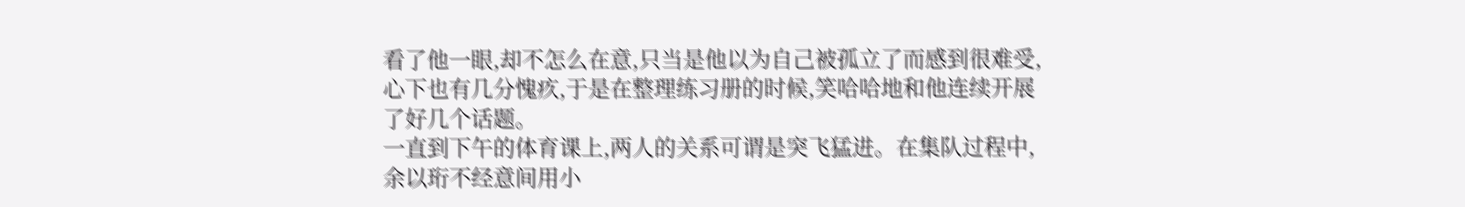看了他一眼,却不怎么在意,只当是他以为自己被孤立了而感到很难受,心下也有几分愧疚,于是在整理练习册的时候,笑哈哈地和他连续开展了好几个话题。
一直到下午的体育课上,两人的关系可谓是突飞猛进。在集队过程中,余以珩不经意间用小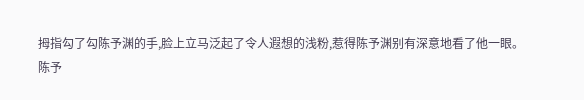拇指勾了勾陈予渊的手,脸上立马泛起了令人遐想的浅粉,惹得陈予渊别有深意地看了他一眼。
陈予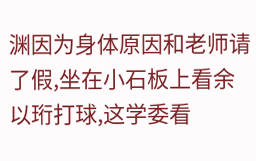渊因为身体原因和老师请了假,坐在小石板上看余以珩打球,这学委看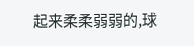起来柔柔弱弱的,球